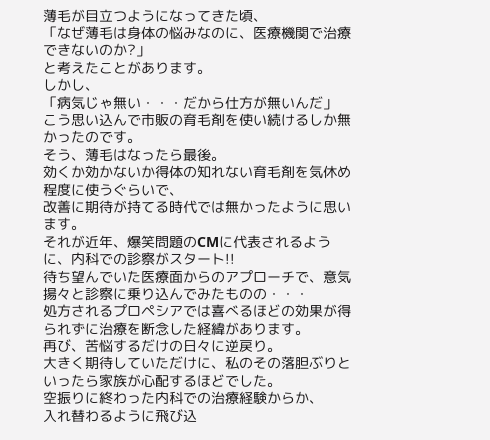薄毛が目立つようになってきた頃、
「なぜ薄毛は身体の悩みなのに、医療機関で治療できないのか?」
と考えたことがあります。
しかし、
「病気じゃ無い・・・だから仕方が無いんだ」
こう思い込んで市販の育毛剤を使い続けるしか無かったのです。
そう、薄毛はなったら最後。
効くか効かないか得体の知れない育毛剤を気休め程度に使うぐらいで、
改善に期待が持てる時代では無かったように思います。
それが近年、爆笑問題のCMに代表されるように、内科での診察がスタート!!
待ち望んでいた医療面からのアプローチで、意気揚々と診察に乗り込んでみたものの・・・
処方されるプロペシアでは喜べるほどの効果が得られずに治療を断念した経緯があります。
再び、苦悩するだけの日々に逆戻り。
大きく期待していただけに、私のその落胆ぶりといったら家族が心配するほどでした。
空振りに終わった内科での治療経験からか、
入れ替わるように飛び込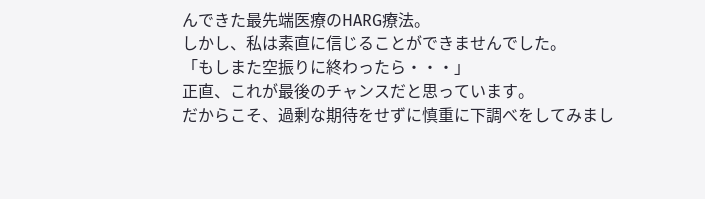んできた最先端医療のHARG療法。
しかし、私は素直に信じることができませんでした。
「もしまた空振りに終わったら・・・」
正直、これが最後のチャンスだと思っています。
だからこそ、過剰な期待をせずに慎重に下調べをしてみまし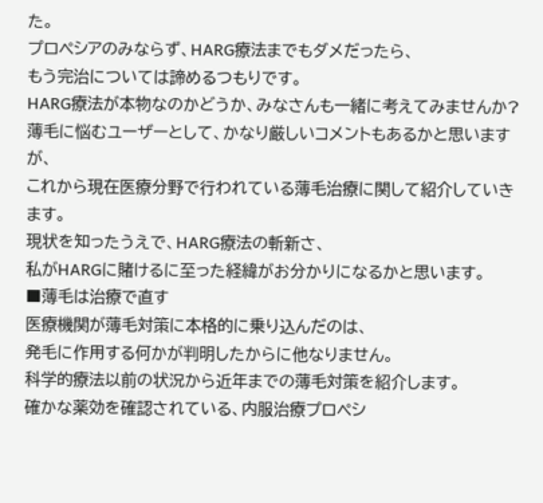た。
プロペシアのみならず、HARG療法までもダメだったら、
もう完治については諦めるつもりです。
HARG療法が本物なのかどうか、みなさんも一緒に考えてみませんか?
薄毛に悩むユーザーとして、かなり厳しいコメントもあるかと思いますが、
これから現在医療分野で行われている薄毛治療に関して紹介していきます。
現状を知ったうえで、HARG療法の斬新さ、
私がHARGに賭けるに至った経緯がお分かりになるかと思います。
■薄毛は治療で直す
医療機関が薄毛対策に本格的に乗り込んだのは、
発毛に作用する何かが判明したからに他なりません。
科学的療法以前の状況から近年までの薄毛対策を紹介します。
確かな薬効を確認されている、内服治療プロペシ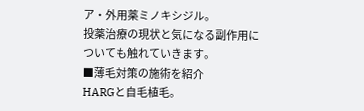ア・外用薬ミノキシジル。
投薬治療の現状と気になる副作用についても触れていきます。
■薄毛対策の施術を紹介
HARGと自毛植毛。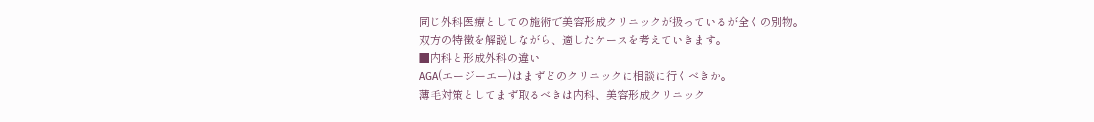同じ外科医療としての施術で美容形成クリニックが扱っているが全くの別物。
双方の特徴を解説しながら、適したケースを考えていきます。
■内科と形成外科の違い
AGA(エージーエー)はまずどのクリニックに相談に行くべきか。
薄毛対策としてまず取るべきは内科、美容形成クリニック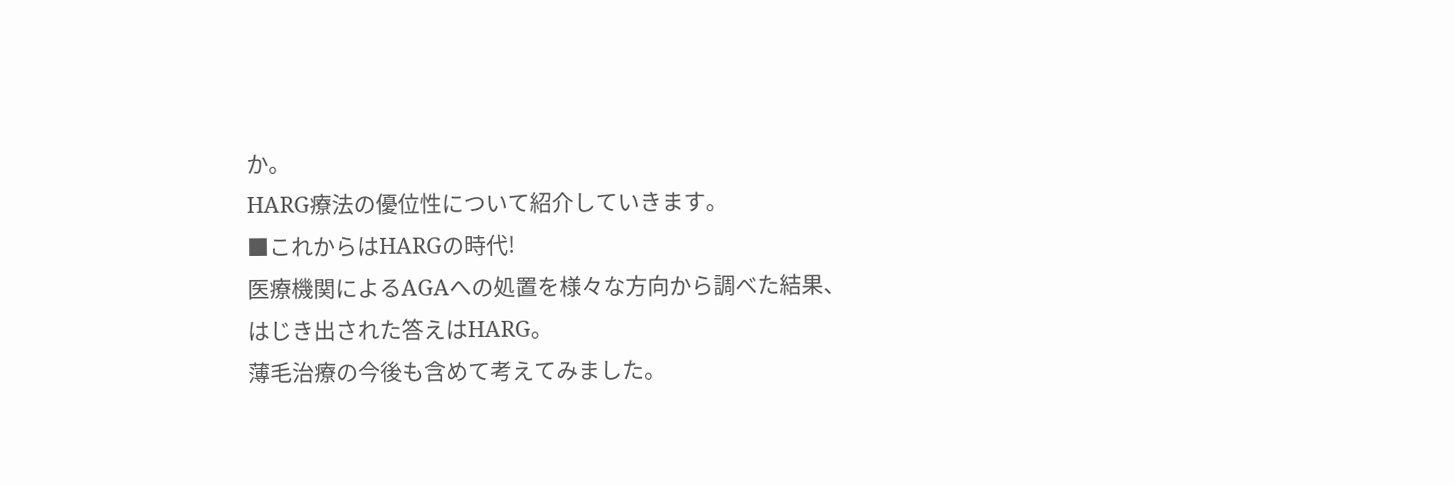か。
HARG療法の優位性について紹介していきます。
■これからはHARGの時代!
医療機関によるAGAへの処置を様々な方向から調べた結果、
はじき出された答えはHARG。
薄毛治療の今後も含めて考えてみました。